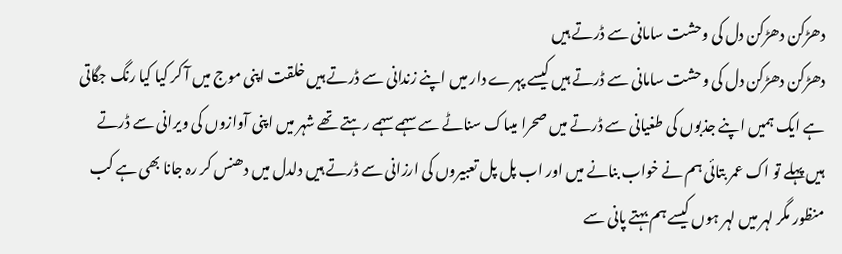دھڑکن دھڑکن دل کی وحشت سامانی سے ڈرتے ہیں
دھڑکن دھڑکن دل کی وحشت سامانی سے ڈرتے ہیں کیسے پہرے دار میں اپنے زندانی سے ڈرتے ہیں خلقت اپنی موج میں آ کر کیا کیا رنگ جگاتی ہے ایک ہمیں اپنے جذبوں کی طغیانی سے ڈرتے میں صحرا میںاک سناٹے سے سہمے سہمے رہتے تھے شہر میں اپنی آوازوں کی ویرانی سے ڈرتے ہیں پہلے تو اک عمر بتائی ہم نے خواب بنانے میں اور اب پل پل تعبیروں کی ارزانی سے ڈرتے ہیں دلدل میں دھنس کر رہ جانا بھی ہے کب منظور مگر لہر میں لہر ہوں کیسے ہم بہتے پانی سے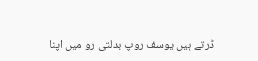ڈرتے ہیں یوسف روپ بدلتی رو میں اپنا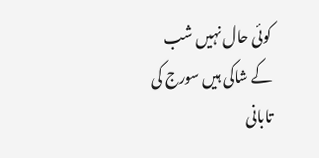کوئی حال نہیں شب کے شاکی ہیں سورج کی تابانی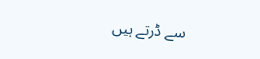سے ڈرتے ہیں